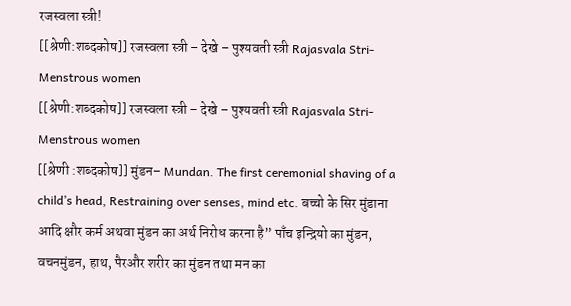रजस्वला स्त्री!
[[श्रेणी:शब्दकोष]] रजस्वला स्त्री – देखे – पुश्यवती स्त्री Rajasvala Stri-Menstrous women
[[श्रेणी:शब्दकोष]] रजस्वला स्त्री – देखे – पुश्यवती स्त्री Rajasvala Stri-Menstrous women
[[श्रेणी :शब्दकोष]] मुंडन– Mundan. The first ceremonial shaving of a child’s head, Restraining over senses, mind etc. बच्चो के सिर मुंडाना आदि क्षौर कर्म अथवा मुंडन का अर्थ निरोध करना है” पाँच इन्द्रियो का मुंडन, वचनमुंडन, हाथ, पैरऔर शरीर का मुंडन तथा मन का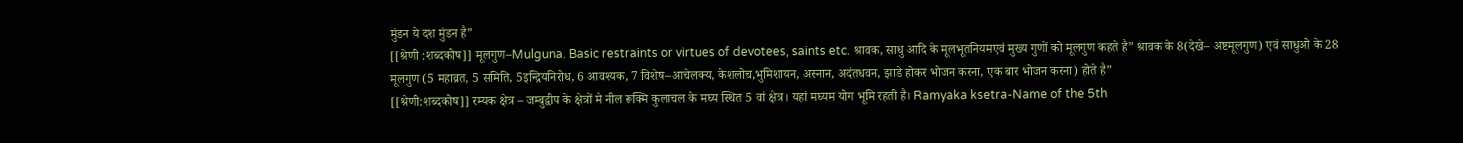मुंडन ये दश मुंडन है”
[[श्रेणी :शब्दकोष]] मूलगुण–Mulguna. Basic restraints or virtues of devotees, saints etc. श्रावक, साधु आदि के मूलभूतनियमएवं मुख्य गुणों को मूलगुण कहते है” श्रावक के 8(देखे– अष्टमूलगुण) एवं साधुओ के 28 मूलगुण (5 महाव्रत, 5 समिति, 5इन्द्रियनिरोध, 6 आवश्यक, 7 विशेष–आचेलक्य, केशलोच,भुमिशायन, अस्नान, अदंतधवन, झाडे होकर भोजन करना, एक बार भोजन करना) होते है”
[[श्रेणी:शब्दकोष]] रम्यक क्षेत्र – जम्बुद्वीप के क्षेत्रों मे नील रूक्मि कुलाचल के मघ्य स्थित 5 वां क्षेत्र। यहां मघ्यम योग भूमि रहती है। Ramyaka ksetra-Name of the 5th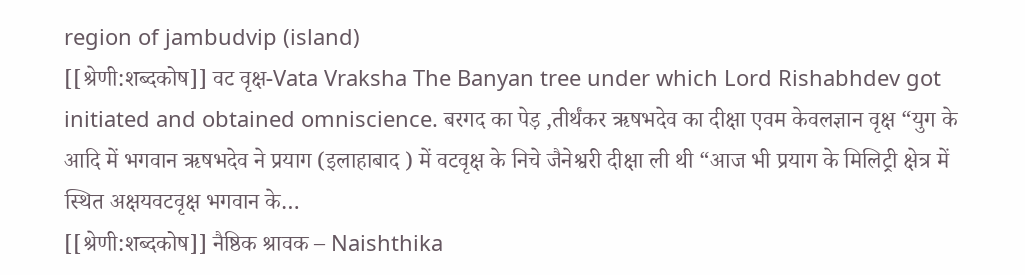region of jambudvip (island)
[[श्रेणी:शब्दकोष]] वट वृक्ष-Vata Vraksha The Banyan tree under which Lord Rishabhdev got initiated and obtained omniscience. बरगद का पेड़ ,तीर्थंकर ऋषभदेव का दीक्षा एवम केवलज्ञान वृक्ष “युग के आदि में भगवान ऋषभदेव ने प्रयाग (इलाहाबाद ) में वटवृक्ष के निचे जैनेश्वरी दीक्षा ली थी “आज भी प्रयाग के मिलिट्री क्षेत्र में स्थित अक्षयवटवृक्ष भगवान के…
[[श्रेणी:शब्दकोष]] नैष्ठिक श्रावक – Naishthika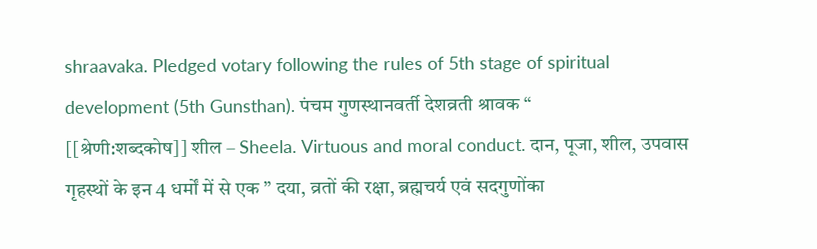shraavaka. Pledged votary following the rules of 5th stage of spiritual development (5th Gunsthan). पंचम गुणस्थानवर्ती देशव्रती श्रावक “
[[श्रेणी:शब्दकोष]] शील – Sheela. Virtuous and moral conduct. दान, पूजा, शील, उपवास गृहस्थों के इन 4 धर्मों में से एक ” दया, व्रतों की रक्षा, ब्रह्मचर्य एवं सदगुणोंका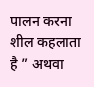पालन करना शील कहलाता है ” अथवा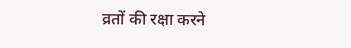व्रतों की रक्षा करने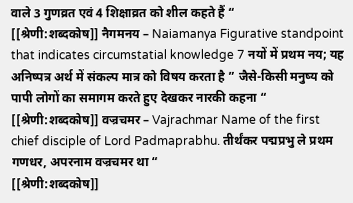वाले 3 गुणव्रत एवं 4 शिक्षाव्रत को शील कहते हैं “
[[श्रेणी:शब्दकोष]] नैगमनय – Naiamanya Figurative standpoint that indicates circumstatial knowledge 7 नयों में प्रथम नय; यह अनिष्पत्र अर्थ में संकल्प मात्र को विषय करता है ” जैसे-किसी मनुष्य को पापी लोगों का समागम करते हुए देखकर नारकी कहना “
[[श्रेणी:शब्दकोष]] वज्रचमर – Vajrachmar Name of the first chief disciple of Lord Padmaprabhu. तीर्थंकर पद्मप्रभु ले प्रथम गणधर, अपरनाम वज्रचमर था “
[[श्रेणी:शब्दकोष]]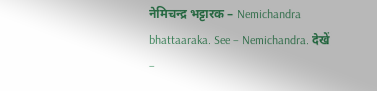नेमिचन्द्र भट्टारक – Nemichandra bhattaaraka. See – Nemichandra. देखें –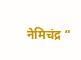नेमिचंद्र “